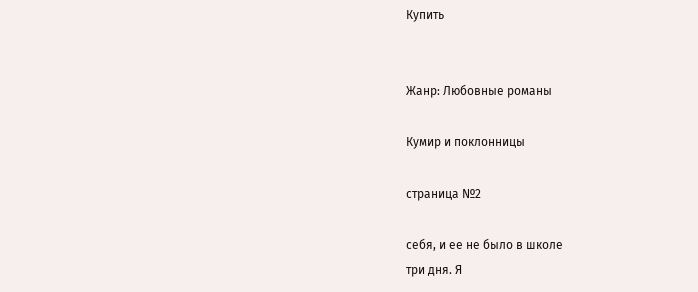Купить


Жанр: Любовные романы

Кумир и поклонницы

страница №2

себя, и ее не было в школе
три дня. Я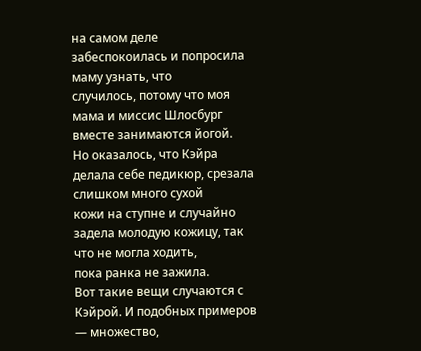на самом деле забеспокоилась и попросила маму узнать, что
случилось, потому что моя мама и миссис Шлосбург вместе занимаются йогой.
Но оказалось, что Кэйра делала себе педикюр, срезала слишком много сухой
кожи на ступне и случайно задела молодую кожицу, так что не могла ходить,
пока ранка не зажила.
Вот такие вещи случаются с Кэйрой. И подобных примеров — множество,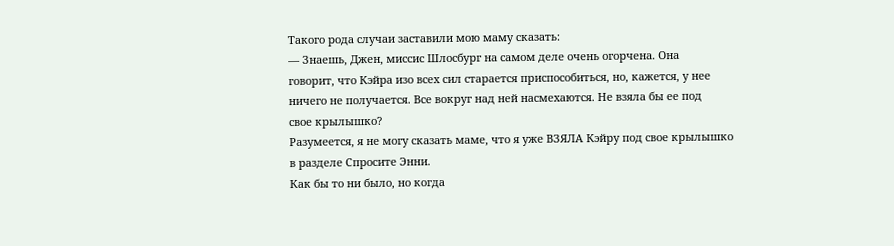Такого рода случаи заставили мою маму сказать:
— Знаешь, Джен, миссис Шлосбург на самом деле очень огорчена. Она
говорит, что Кэйра изо всех сил старается приспособиться, но, кажется, у нее
ничего не получается. Все вокруг над ней насмехаются. Не взяла бы ее под
свое крылышко?
Разумеется, я не могу сказать маме, что я уже ВЗЯЛА Кэйру под свое крылышко
в разделе Спросите Энни.
Как бы то ни было, но когда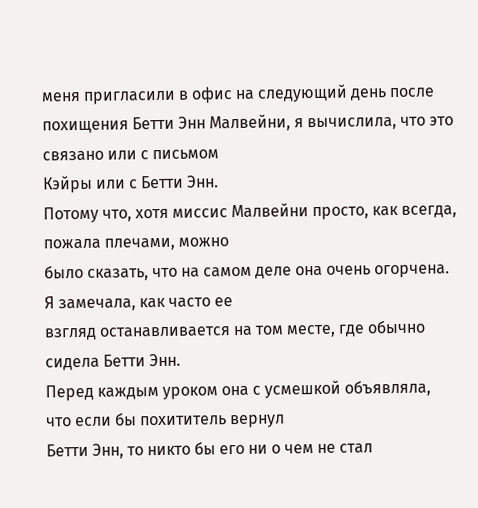меня пригласили в офис на следующий день после
похищения Бетти Энн Малвейни, я вычислила, что это связано или с письмом
Кэйры или с Бетти Энн.
Потому что, хотя миссис Малвейни просто, как всегда, пожала плечами, можно
было сказать, что на самом деле она очень огорчена. Я замечала, как часто ее
взгляд останавливается на том месте, где обычно сидела Бетти Энн.
Перед каждым уроком она с усмешкой объявляла, что если бы похититель вернул
Бетти Энн, то никто бы его ни о чем не стал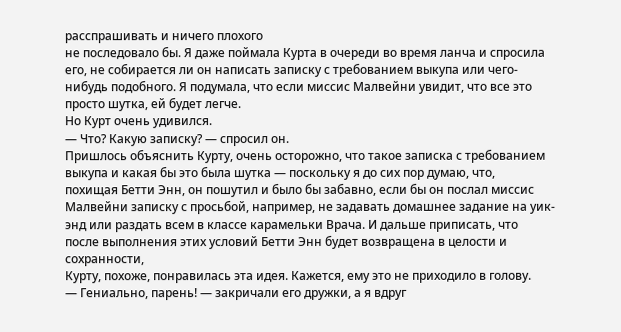расспрашивать и ничего плохого
не последовало бы. Я даже поймала Курта в очереди во время ланча и спросила
его, не собирается ли он написать записку с требованием выкупа или чего-
нибудь подобного. Я подумала, что если миссис Малвейни увидит, что все это
просто шутка, ей будет легче.
Но Курт очень удивился.
— Что? Какую записку? — спросил он.
Пришлось объяснить Курту, очень осторожно, что такое записка с требованием
выкупа и какая бы это была шутка — поскольку я до сих пор думаю, что,
похищая Бетти Энн, он пошутил и было бы забавно, если бы он послал миссис
Малвейни записку с просьбой, например, не задавать домашнее задание на уик-
энд или раздать всем в классе карамельки Врача. И дальше приписать, что
после выполнения этих условий Бетти Энн будет возвращена в целости и
сохранности,
Курту, похоже, понравилась эта идея. Кажется, ему это не приходило в голову.
— Гениально, парень! — закричали его дружки, а я вдруг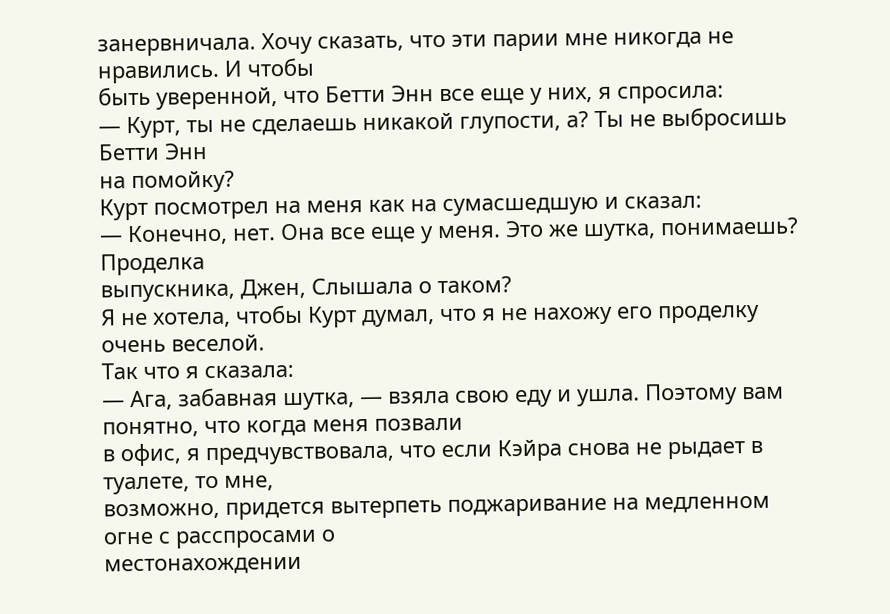занервничала. Хочу сказать, что эти парии мне никогда не нравились. И чтобы
быть уверенной, что Бетти Энн все еще у них, я спросила:
— Курт, ты не сделаешь никакой глупости, а? Ты не выбросишь Бетти Энн
на помойку?
Курт посмотрел на меня как на сумасшедшую и сказал:
— Конечно, нет. Она все еще у меня. Это же шутка, понимаешь? Проделка
выпускника, Джен, Слышала о таком?
Я не хотела, чтобы Курт думал, что я не нахожу его проделку очень веселой.
Так что я сказала:
— Ага, забавная шутка, — взяла свою еду и ушла. Поэтому вам
понятно, что когда меня позвали
в офис, я предчувствовала, что если Кэйра снова не рыдает в туалете, то мне,
возможно, придется вытерпеть поджаривание на медленном огне с расспросами о
местонахождении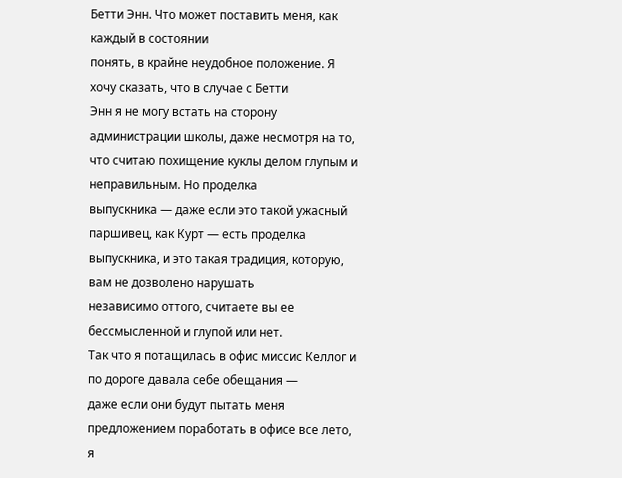Бетти Энн. Что может поставить меня, как каждый в состоянии
понять, в крайне неудобное положение. Я хочу сказать, что в случае с Бетти
Энн я не могу встать на сторону администрации школы, даже несмотря на то,
что считаю похищение куклы делом глупым и неправильным. Но проделка
выпускника — даже если это такой ужасный паршивец, как Курт — есть проделка
выпускника, и это такая традиция, которую, вам не дозволено нарушать
независимо оттого, считаете вы ее бессмысленной и глупой или нет.
Так что я потащилась в офис миссис Келлог и по дороге давала себе обещания —
даже если они будут пытать меня предложением поработать в офисе все лето, я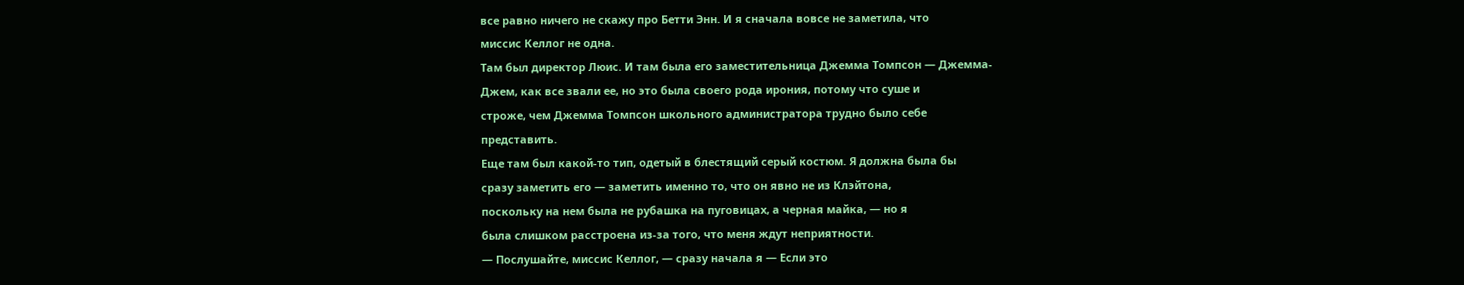все равно ничего не скажу про Бетти Энн. И я сначала вовсе не заметила, что
миссис Келлог не одна.
Там был директор Люис. И там была его заместительница Джемма Томпсон — Джемма-
Джем, как все звали ее, но это была своего рода ирония, потому что суше и
строже, чем Джемма Томпсон школьного администратора трудно было себе
представить.
Еще там был какой-то тип, одетый в блестящий серый костюм. Я должна была бы
сразу заметить его — заметить именно то, что он явно не из Клэйтона,
поскольку на нем была не рубашка на пуговицах, а черная майка, — но я
была слишком расстроена из-за того, что меня ждут неприятности.
— Послушайте, миссис Келлог, — сразу начала я — Если это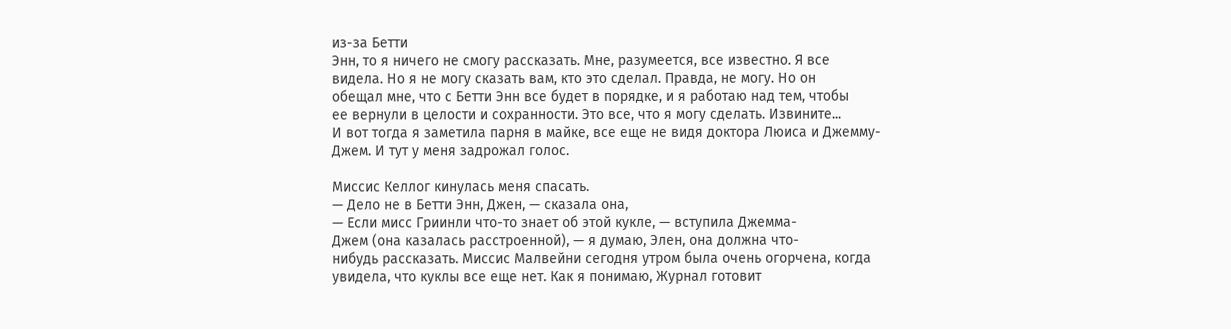из-за Бетти
Энн, то я ничего не смогу рассказать. Мне, разумеется, все известно. Я все
видела. Но я не могу сказать вам, кто это сделал. Правда, не могу. Но он
обещал мне, что с Бетти Энн все будет в порядке, и я работаю над тем, чтобы
ее вернули в целости и сохранности. Это все, что я могу сделать. Извините...
И вот тогда я заметила парня в майке, все еще не видя доктора Люиса и Джемму-
Джем. И тут у меня задрожал голос.

Миссис Келлог кинулась меня спасать.
— Дело не в Бетти Энн, Джен, — сказала она,
— Если мисс Гриинли что-то знает об этой кукле, — вступила Джемма-
Джем (она казалась расстроенной), — я думаю, Элен, она должна что-
нибудь рассказать. Миссис Малвейни сегодня утром была очень огорчена, когда
увидела, что куклы все еще нет. Как я понимаю, Журнал готовит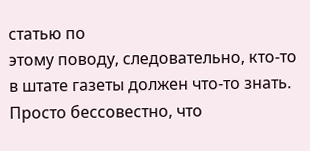статью по
этому поводу, следовательно, кто-то в штате газеты должен что-то знать.
Просто бессовестно, что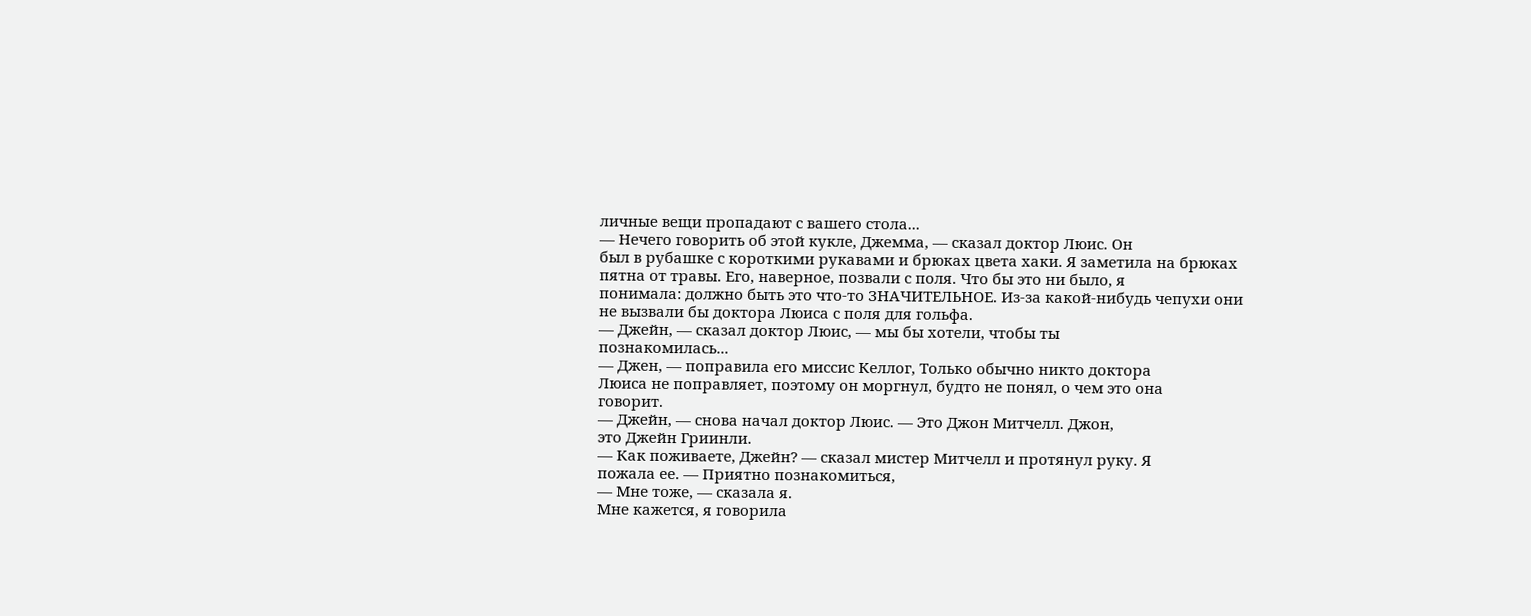личные вещи пропадают с вашего стола...
— Нечего говорить об этой кукле, Джемма, — сказал доктор Люис. Он
был в рубашке с короткими рукавами и брюках цвета хаки. Я заметила на брюках
пятна от травы. Его, наверное, позвали с поля. Что бы это ни было, я
понимала: должно быть это что-то ЗНАЧИТЕЛЬНОЕ. Из-за какой-нибудь чепухи они
не вызвали бы доктора Люиса с поля для гольфа.
— Джейн, — сказал доктор Люис, — мы бы хотели, чтобы ты
познакомилась...
— Джен, — поправила его миссис Келлог, Только обычно никто доктора
Люиса не поправляет, поэтому он моргнул, будто не понял, о чем это она
говорит.
— Джейн, — снова начал доктор Люис. — Это Джон Митчелл. Джон,
это Джейн Гриинли.
— Как поживаете, Джейн? — сказал мистер Митчелл и протянул руку. Я
пожала ее. — Приятно познакомиться,
— Мне тоже, — сказала я.
Мне кажется, я говорила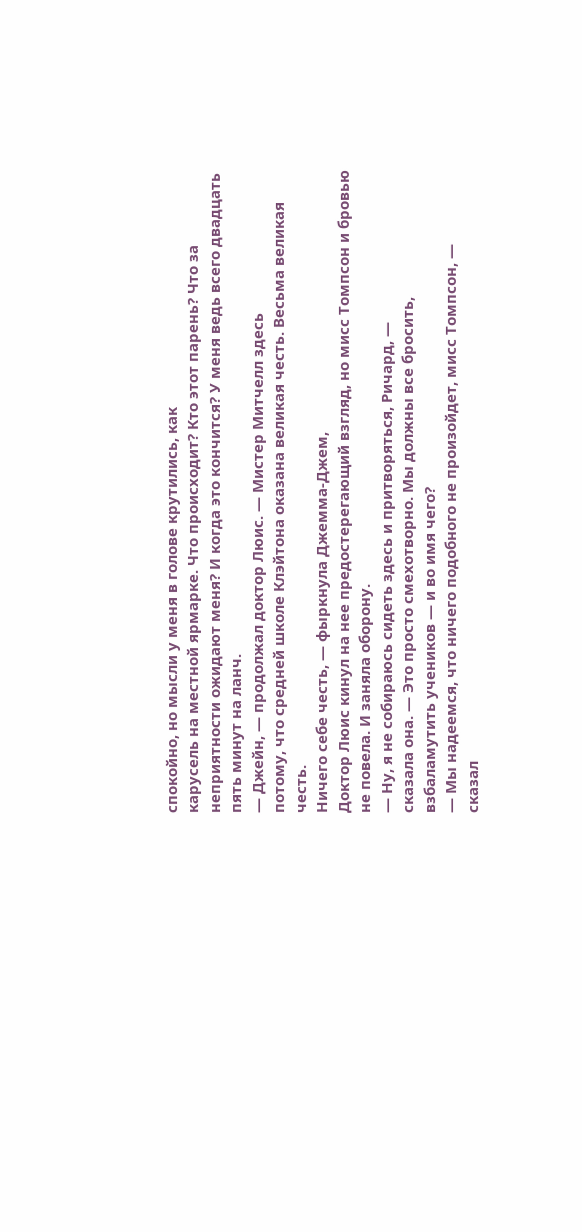спокойно, но мысли у меня в голове крутились, как
карусель на местной ярмарке. Что происходит? Кто этот парень? Что за
неприятности ожидают меня? И когда это кончится? У меня ведь всего двадцать
пять минут на ланч.
— Джейн, — продолжал доктор Люис. — Мистер Митчелл здесь
потому, что средней школе Клэйтона оказана великая честь. Весьма великая
честь.
Ничего себе честь, — фыркнула Джемма-Джем,
Доктор Люис кинул на нее предостерегающий взгляд, но мисс Томпсон и бровью
не повела. И заняла оборону.
— Ну, я не собираюсь сидеть здесь и притворяться, Ричард, —
сказала она. — Это просто смехотворно. Мы должны все бросить,
взбаламутить учеников — и во имя чего?
— Мы надеемся, что ничего подобного не произойдет, мисс Томпсон, —
сказал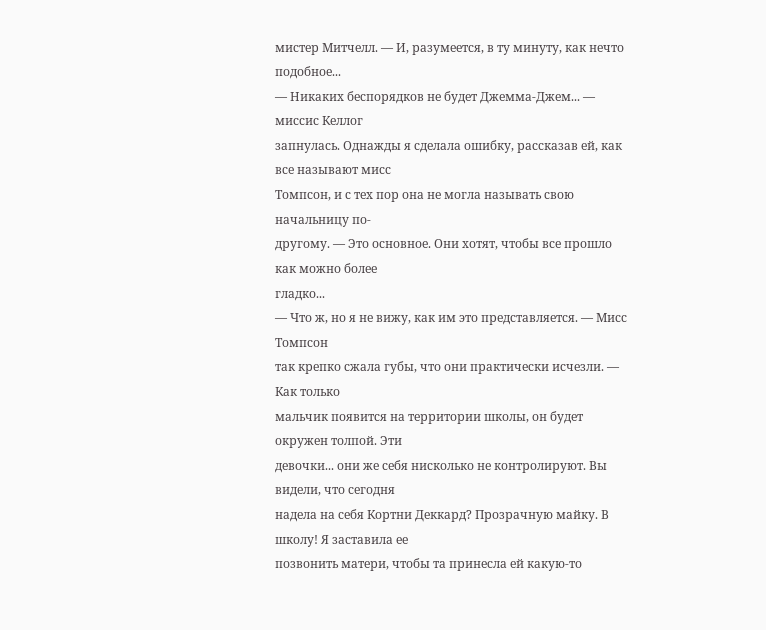мистер Митчелл. — И, разумеется, в ту минуту, как нечто
подобное...
— Никаких беспорядков не будет Джемма-Джем... — миссис Келлог
запнулась. Однажды я сделала ошибку, рассказав ей, как все называют мисс
Томпсон, и с тех пор она не могла называть свою начальницу по-
другому. — Это основное. Они хотят, чтобы все прошло как можно более
гладко...
— Что ж, но я не вижу, как им это представляется. — Мисс Томпсон
так крепко сжала губы, что они практически исчезли. — Как только
мальчик появится на территории школы, он будет окружен толпой. Эти
девочки... они же себя нисколько не контролируют. Вы видели, что сегодня
надела на себя Кортни Деккард? Прозрачную майку. В школу! Я заставила ее
позвонить матери, чтобы та принесла ей какую-то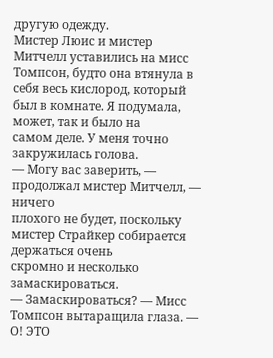другую одежду.
Мистер Люис и мистер Митчелл уставились на мисс Томпсон, будто она втянула в
себя весь кислород, который был в комнате. Я подумала, может, так и было на
самом деле. У меня точно закружилась голова.
— Могу вас заверить, — продолжал мистер Митчелл, — ничего
плохого не будет, поскольку мистер Страйкер собирается держаться очень
скромно и несколько замаскироваться.
— Замаскироваться? — Мисс Томпсон вытаращила глаза. — О! ЭТО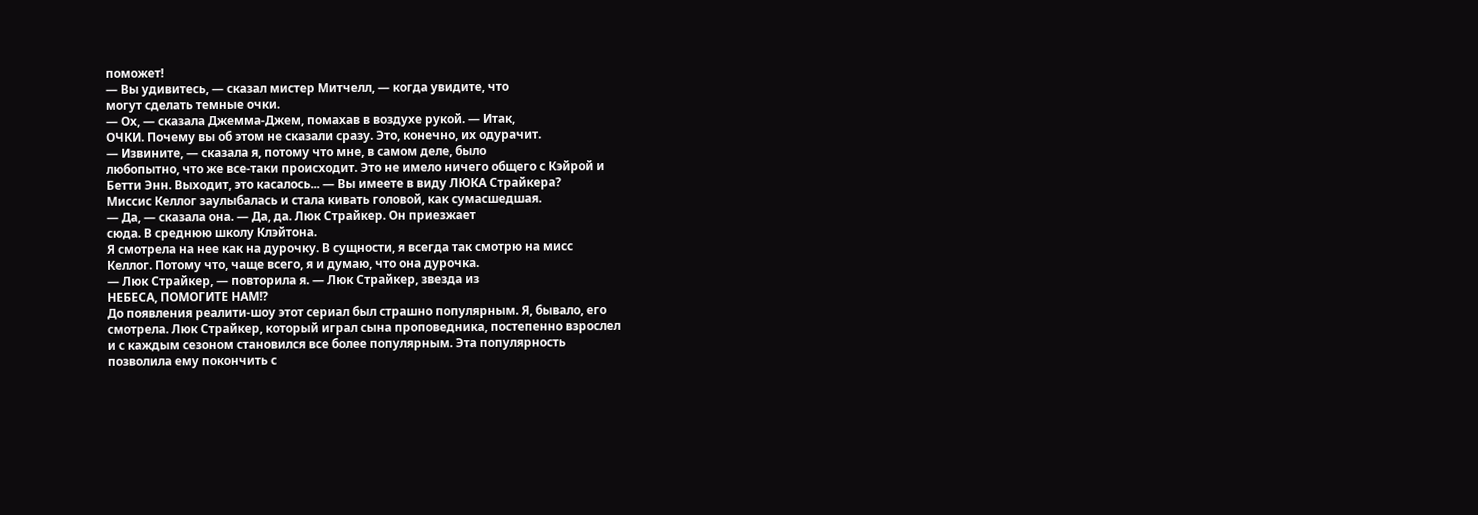поможет!
— Вы удивитесь, — сказал мистер Митчелл, — когда увидите, что
могут сделать темные очки.
— Ох, — сказала Джемма-Джем, помахав в воздухе рукой. — Итак,
ОЧКИ. Почему вы об этом не сказали сразу. Это, конечно, их одурачит.
— Извините, — сказала я, потому что мне, в самом деле, было
любопытно, что же все-таки происходит. Это не имело ничего общего с Кэйрой и
Бетти Энн. Выходит, это касалось... — Вы имеете в виду ЛЮКА Страйкера?
Миссис Келлог заулыбалась и стала кивать головой, как сумасшедшая.
— Да, — сказала она. — Да, да. Люк Страйкер. Он приезжает
сюда. В среднюю школу Клэйтона.
Я смотрела на нее как на дурочку. В сущности, я всегда так смотрю на мисс
Келлог. Потому что, чаще всего, я и думаю, что она дурочка.
— Люк Страйкер, — повторила я. — Люк Страйкер, звезда из
НЕБЕСА, ПОМОГИТЕ НАМ!?
До появления реалити-шоу этот сериал был страшно популярным. Я, бывало, его
смотрела. Люк Страйкер, который играл сына проповедника, постепенно взрослел
и с каждым сезоном становился все более популярным. Эта популярность
позволила ему покончить с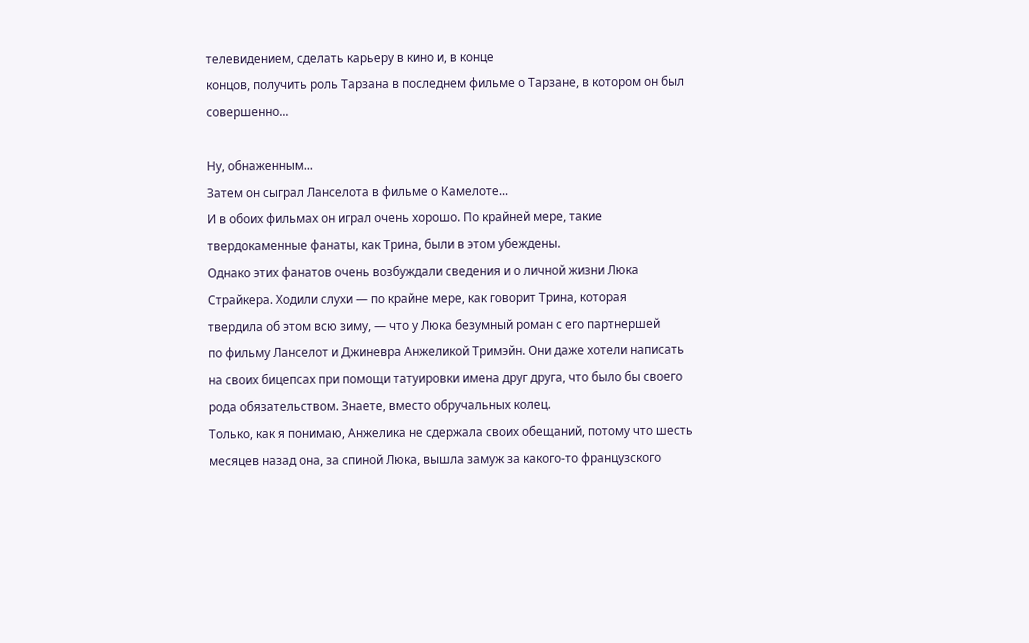телевидением, сделать карьеру в кино и, в конце
концов, получить роль Тарзана в последнем фильме о Тарзане, в котором он был
совершенно...

Ну, обнаженным...
Затем он сыграл Ланселота в фильме о Камелоте...
И в обоих фильмах он играл очень хорошо. По крайней мере, такие
твердокаменные фанаты, как Трина, были в этом убеждены.
Однако этих фанатов очень возбуждали сведения и о личной жизни Люка
Страйкера. Ходили слухи — по крайне мере, как говорит Трина, которая
твердила об этом всю зиму, — что у Люка безумный роман с его партнершей
по фильму Ланселот и Джиневра Анжеликой Тримэйн. Они даже хотели написать
на своих бицепсах при помощи татуировки имена друг друга, что было бы своего
рода обязательством. Знаете, вместо обручальных колец.
Только, как я понимаю, Анжелика не сдержала своих обещаний, потому что шесть
месяцев назад она, за спиной Люка, вышла замуж за какого-то французского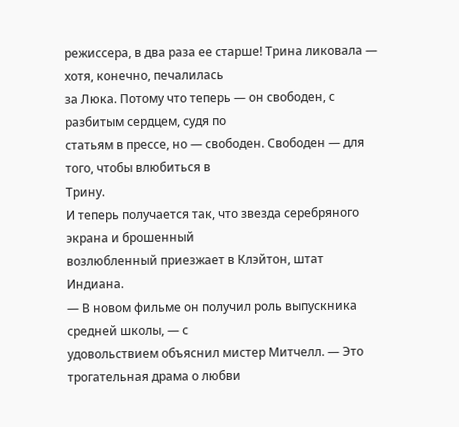режиссера, в два раза ее старше! Трина ликовала — хотя, конечно, печалилась
за Люка. Потому что теперь — он свободен, с разбитым сердцем, судя по
статьям в прессе, но — свободен. Свободен — для того, чтобы влюбиться в
Трину.
И теперь получается так, что звезда серебряного экрана и брошенный
возлюбленный приезжает в Клэйтон, штат Индиана.
— В новом фильме он получил роль выпускника средней школы, — с
удовольствием объяснил мистер Митчелл. — Это трогательная драма о любви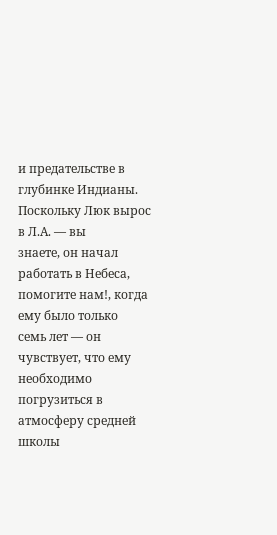и предательстве в глубинке Индианы. Поскольку Люк вырос в Л.А. — вы
знаете, он начал работать в Небеса, помогите нам!, когда ему было только
семь лет — он чувствует, что ему необходимо погрузиться в атмосферу средней
школы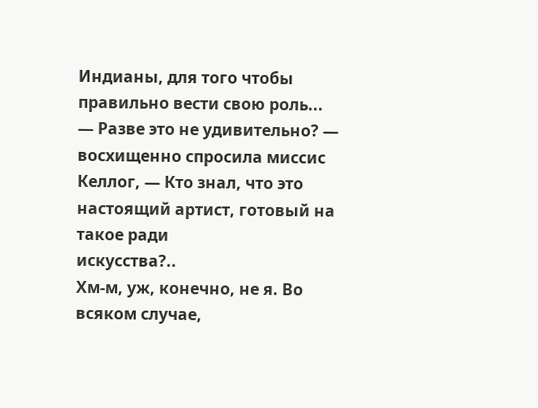Индианы, для того чтобы правильно вести свою роль...
— Разве это не удивительно? — восхищенно спросила миссис
Келлог, — Кто знал, что это настоящий артист, готовый на такое ради
искусства?..
Хм-м, уж, конечно, не я. Во всяком случае,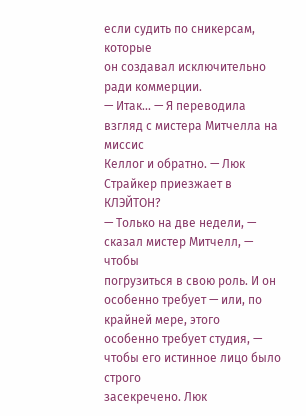если судить по сникерсам, которые
он создавал исключительно ради коммерции.
— Итак... — Я переводила взгляд с мистера Митчелла на миссис
Келлог и обратно. — Люк Страйкер приезжает в КЛЭЙТОН?
— Только на две недели, — сказал мистер Митчелл, — чтобы
погрузиться в свою роль. И он особенно требует — или, по крайней мере, этого
особенно требует студия, — чтобы его истинное лицо было строго
засекречено. Люк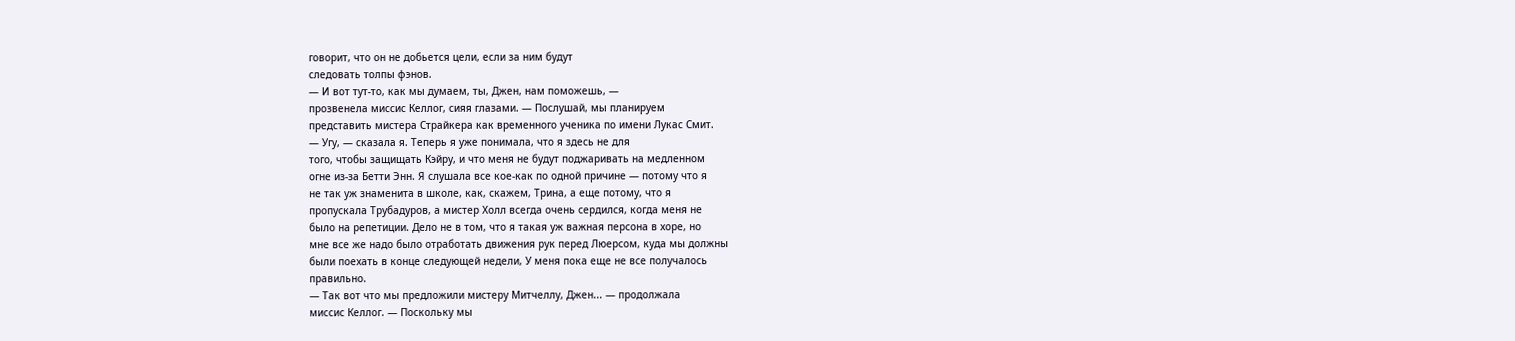говорит, что он не добьется цели, если за ним будут
следовать толпы фэнов.
— И вот тут-то, как мы думаем, ты, Джен, нам поможешь, —
прозвенела миссис Келлог, сияя глазами. — Послушай, мы планируем
представить мистера Страйкера как временного ученика по имени Лукас Смит.
— Угу, — сказала я. Теперь я уже понимала, что я здесь не для
того, чтобы защищать Кэйру, и что меня не будут поджаривать на медленном
огне из-за Бетти Энн. Я слушала все кое-как по одной причине — потому что я
не так уж знаменита в школе, как, скажем, Трина, а еще потому, что я
пропускала Трубадуров, а мистер Холл всегда очень сердился, когда меня не
было на репетиции. Дело не в том, что я такая уж важная персона в хоре, но
мне все же надо было отработать движения рук перед Люерсом, куда мы должны
были поехать в конце следующей недели, У меня пока еще не все получалось
правильно.
— Так вот что мы предложили мистеру Митчеллу, Джен... — продолжала
миссис Келлог. — Поскольку мы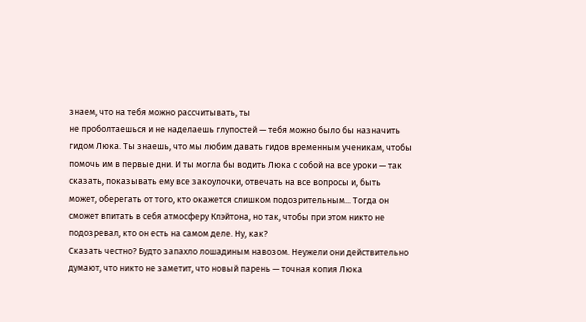знаем, что на тебя можно рассчитывать, ты
не проболтаешься и не наделаешь глупостей — тебя можно было бы назначить
гидом Люка. Ты знаешь, что мы любим давать гидов временным ученикам, чтобы
помочь им в первые дни. И ты могла бы водить Люка с собой на все уроки — так
сказать, показывать ему все закоулочки, отвечать на все вопросы и, быть
может, оберегать от того, кто окажется слишком подозрительным... Тогда он
сможет впитать в себя атмосферу Клэйтона, но так, чтобы при этом никто не
подозревал, кто он есть на самом деле. Ну, как?
Сказать честно? Будто запахло лошадиным навозом. Неужели они действительно
думают, что никто не заметит, что новый парень — точная копия Люка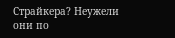Страйкера? Неужели они по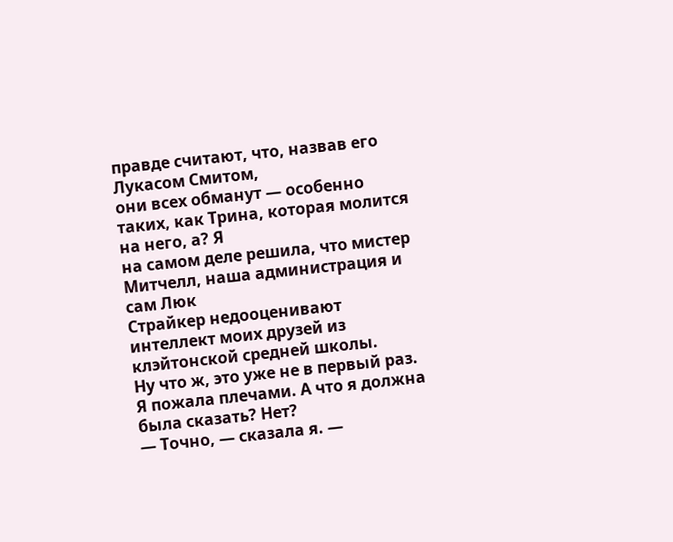правде считают, что, назвав его Лукасом Смитом,
они всех обманут — особенно таких, как Трина, которая молится на него, а? Я
на самом деле решила, что мистер Митчелл, наша администрация и сам Люк
Страйкер недооценивают интеллект моих друзей из клэйтонской средней школы.
Ну что ж, это уже не в первый раз.
Я пожала плечами. А что я должна была сказать? Нет?
— Точно, — сказала я. —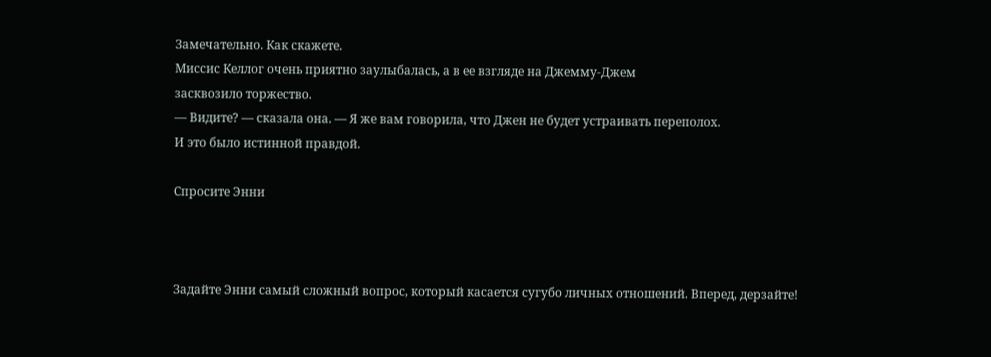Замечательно. Как скажете.
Миссис Келлог очень приятно заулыбалась, а в ее взгляде на Джемму-Джем
засквозило торжество.
— Видите? — сказала она. — Я же вам говорила, что Джен не будет устраивать переполох.
И это было истинной правдой.

Спросите Энни



Задайте Энни самый сложный вопрос, который касается сугубо личных отношений. Вперед, дерзайте!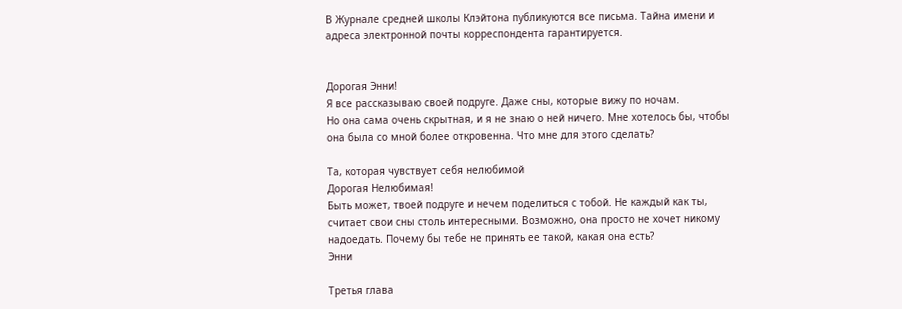В Журнале средней школы Клэйтона публикуются все письма. Тайна имени и адреса электронной почты корреспондента гарантируется.


Дорогая Энни!
Я все рассказываю своей подруге. Даже сны, которые вижу по ночам.
Но она сама очень скрытная, и я не знаю о ней ничего. Мне хотелось бы, чтобы
она была со мной более откровенна. Что мне для этого сделать?

Та, которая чувствует себя нелюбимой
Дорогая Нелюбимая!
Быть может, твоей подруге и нечем поделиться с тобой. Не каждый как ты,
считает свои сны столь интересными. Возможно, она просто не хочет никому
надоедать. Почему бы тебе не принять ее такой, какая она есть?
Энни

Третья глава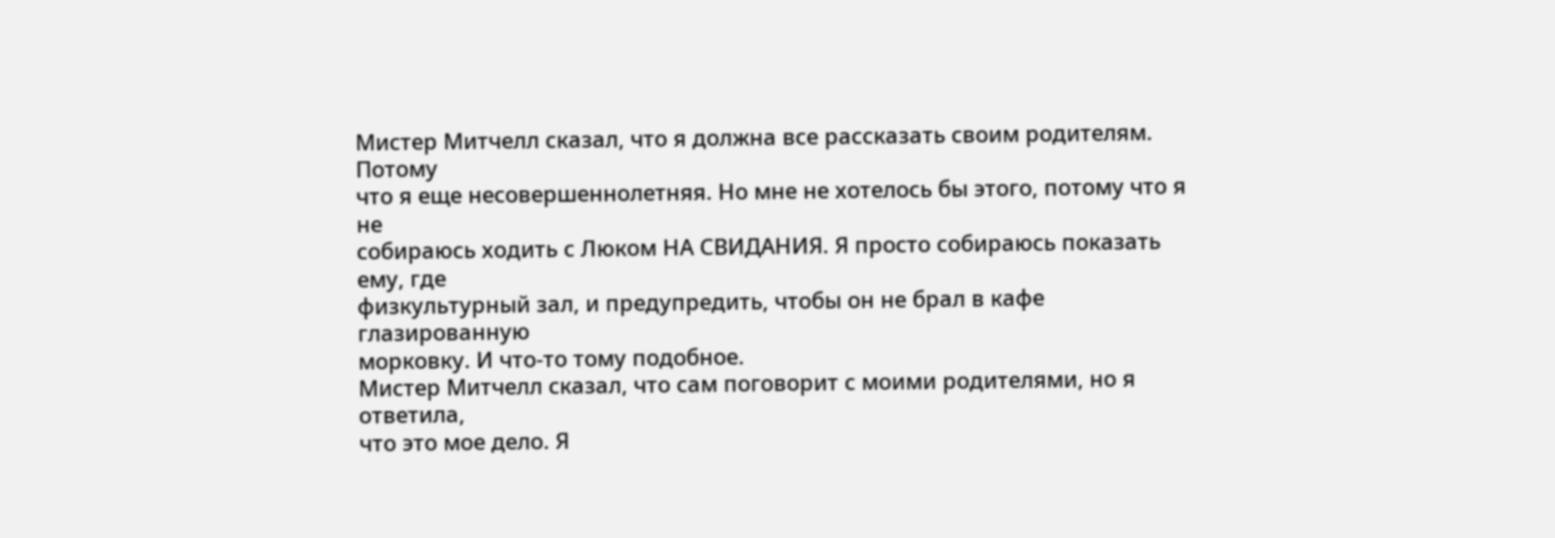Мистер Митчелл сказал, что я должна все рассказать своим родителям. Потому
что я еще несовершеннолетняя. Но мне не хотелось бы этого, потому что я не
собираюсь ходить с Люком НА СВИДАНИЯ. Я просто собираюсь показать ему, где
физкультурный зал, и предупредить, чтобы он не брал в кафе глазированную
морковку. И что-то тому подобное.
Мистер Митчелл сказал, что сам поговорит с моими родителями, но я ответила,
что это мое дело. Я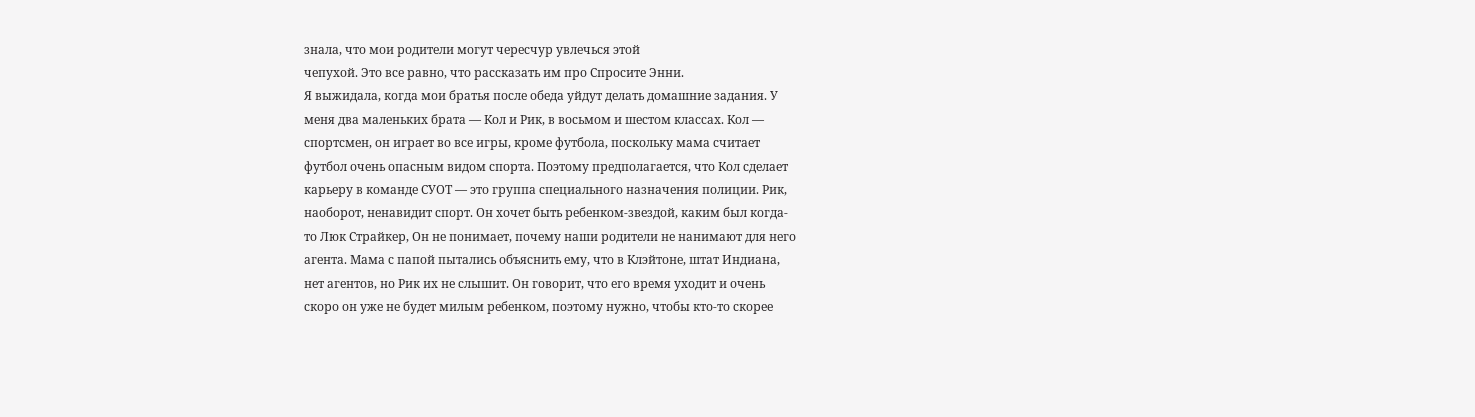знала, что мои родители могут чересчур увлечься этой
чепухой. Это все равно, что рассказать им про Спросите Энни.
Я выжидала, когда мои братья после обеда уйдут делать домашние задания. У
меня два маленьких брата — Кол и Рик, в восьмом и шестом классах. Кол —
спортсмен, он играет во все игры, кроме футбола, поскольку мама считает
футбол очень опасным видом спорта. Поэтому предполагается, что Кол сделает
карьеру в команде СУОТ — это группа специального назначения полиции. Рик,
наоборот, ненавидит спорт. Он хочет быть ребенком-звездой, каким был когда-
то Люк Страйкер, Он не понимает, почему наши родители не нанимают для него
агента. Мама с папой пытались объяснить ему, что в Клэйтоне, штат Индиана,
нет агентов, но Рик их не слышит. Он говорит, что его время уходит и очень
скоро он уже не будет милым ребенком, поэтому нужно, чтобы кто-то скорее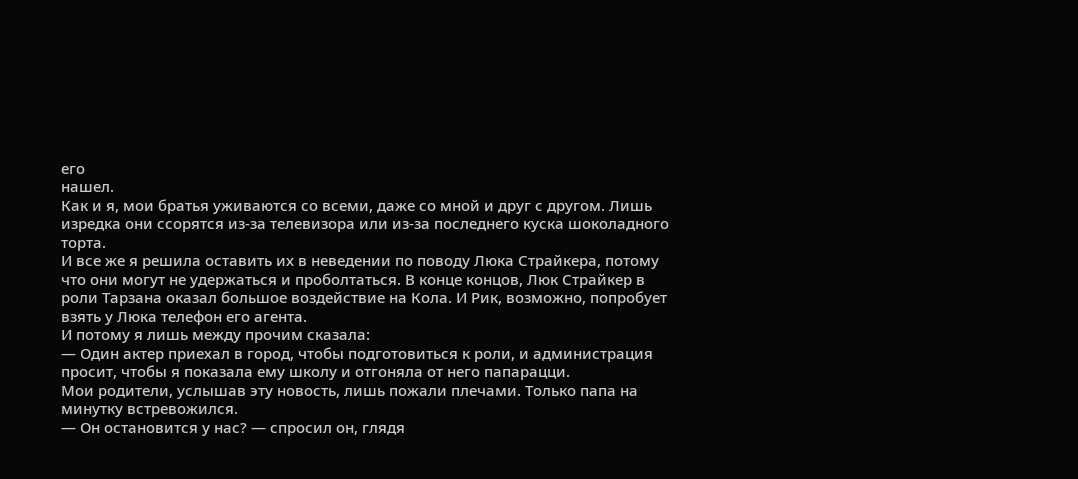его
нашел.
Как и я, мои братья уживаются со всеми, даже со мной и друг с другом. Лишь
изредка они ссорятся из-за телевизора или из-за последнего куска шоколадного
торта.
И все же я решила оставить их в неведении по поводу Люка Страйкера, потому
что они могут не удержаться и проболтаться. В конце концов, Люк Страйкер в
роли Тарзана оказал большое воздействие на Кола. И Рик, возможно, попробует
взять у Люка телефон его агента.
И потому я лишь между прочим сказала:
— Один актер приехал в город, чтобы подготовиться к роли, и администрация
просит, чтобы я показала ему школу и отгоняла от него папарацци.
Мои родители, услышав эту новость, лишь пожали плечами. Только папа на
минутку встревожился.
— Он остановится у нас? — спросил он, глядя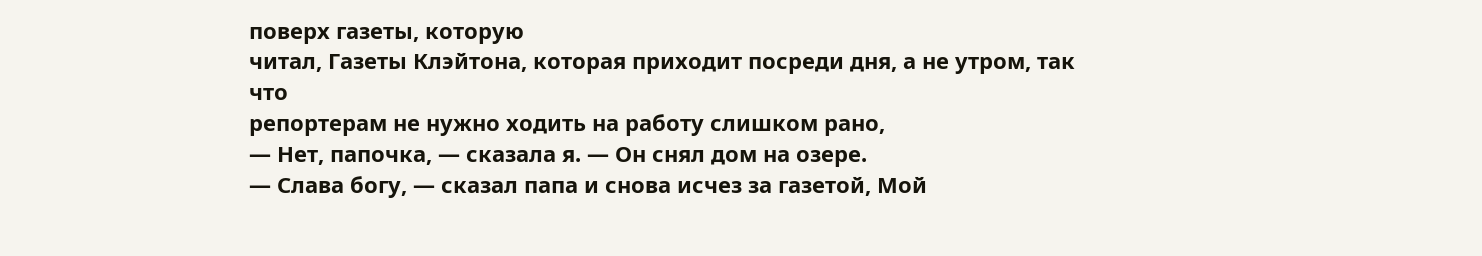поверх газеты, которую
читал, Газеты Клэйтона, которая приходит посреди дня, а не утром, так что
репортерам не нужно ходить на работу слишком рано,
— Нет, папочка, — сказала я. — Он снял дом на озере.
— Слава богу, — сказал папа и снова исчез за газетой, Мой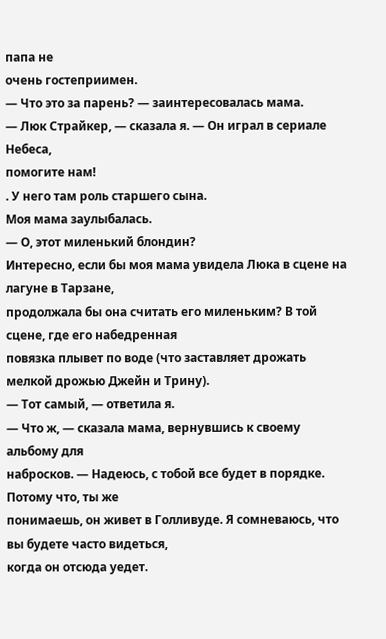папа не
очень гостеприимен.
— Что это за парень? — заинтересовалась мама.
— Люк Страйкер, — сказала я. — Он играл в сериале Небеса,
помогите нам!
. У него там роль старшего сына.
Моя мама заулыбалась.
— О, этот миленький блондин?
Интересно, если бы моя мама увидела Люка в сцене на лагуне в Тарзане,
продолжала бы она считать его миленьким? В той сцене, где его набедренная
повязка плывет по воде (что заставляет дрожать мелкой дрожью Джейн и Трину).
— Тот самый, — ответила я.
— Что ж, — сказала мама, вернувшись к своему альбому для
набросков. — Надеюсь, с тобой все будет в порядке. Потому что, ты же
понимаешь, он живет в Голливуде. Я сомневаюсь, что вы будете часто видеться,
когда он отсюда уедет.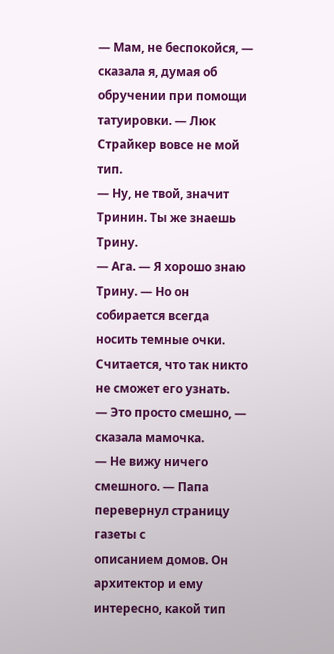— Мам, не беспокойся, — сказала я, думая об обручении при помощи
татуировки. — Люк Страйкер вовсе не мой тип.
— Ну, не твой, значит Тринин. Ты же знаешь Трину.
— Ага. — Я хорошо знаю Трину. — Но он собирается всегда
носить темные очки. Считается, что так никто не сможет его узнать.
— Это просто смешно, — сказала мамочка.
— Не вижу ничего смешного. — Папа перевернул страницу газеты с
описанием домов. Он архитектор и ему интересно, какой тип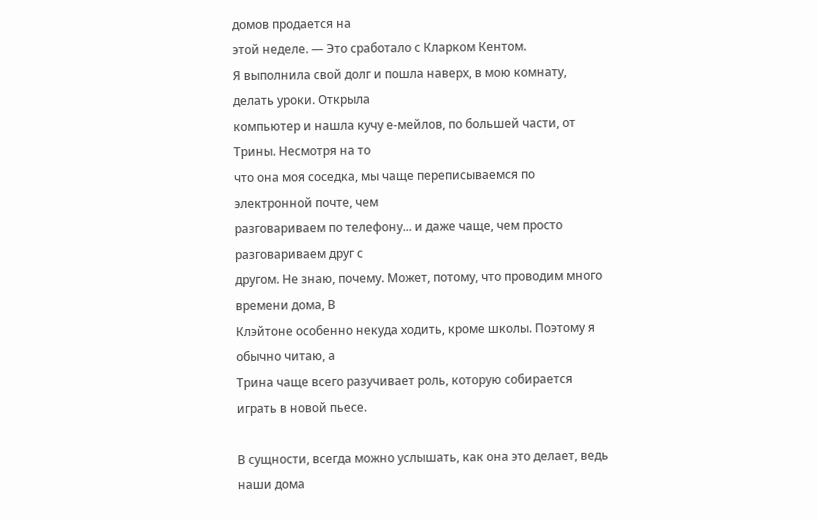домов продается на
этой неделе. — Это сработало с Кларком Кентом.
Я выполнила свой долг и пошла наверх, в мою комнату, делать уроки. Открыла
компьютер и нашла кучу е-мейлов, по большей части, от Трины. Несмотря на то
что она моя соседка, мы чаще переписываемся по электронной почте, чем
разговариваем по телефону... и даже чаще, чем просто разговариваем друг с
другом. Не знаю, почему. Может, потому, что проводим много времени дома, В
Клэйтоне особенно некуда ходить, кроме школы. Поэтому я обычно читаю, а
Трина чаще всего разучивает роль, которую собирается играть в новой пьесе.

В сущности, всегда можно услышать, как она это делает, ведь наши дома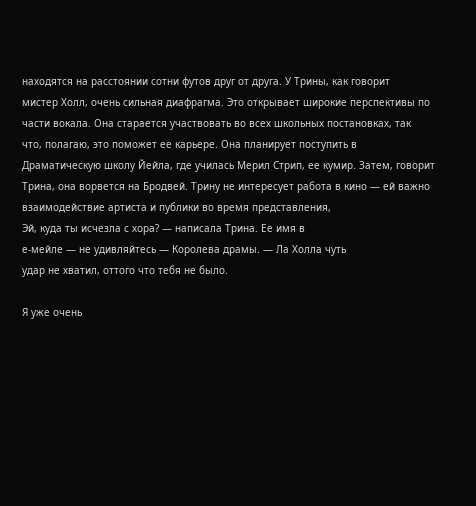находятся на расстоянии сотни футов друг от друга. У Трины, как говорит
мистер Холл, очень сильная диафрагма. Это открывает широкие перспективы по
части вокала. Она старается участвовать во всех школьных постановках, так
что, полагаю, это поможет ее карьере. Она планирует поступить в
Драматическую школу Йейла, где училась Мерил Стрип, ее кумир. Затем, говорит
Трина, она ворвется на Бродвей. Трину не интересует работа в кино — ей важно
взаимодействие артиста и публики во время представления,
Эй, куда ты исчезла с хора? — написала Трина. Ее имя в
е-мейле — не удивляйтесь — Королева драмы. — Ла Холла чуть
удар не хватил, оттого что тебя не было.

Я уже очень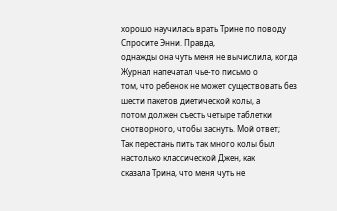хорошо научилась врать Трине по поводу Спросите Энни. Правда,
однажды она чуть меня не вычислила, когда Журнал напечатал чье-то письмо о
том, что ребенок не может существовать без шести пакетов диетической колы, а
потом должен съесть четыре таблетки снотворного, чтобы заснуть. Мой ответ;
Так перестань пить так много колы был настолько классической Джен, как
сказала Трина, что меня чуть не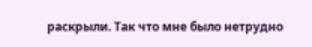раскрыли. Так что мне было нетрудно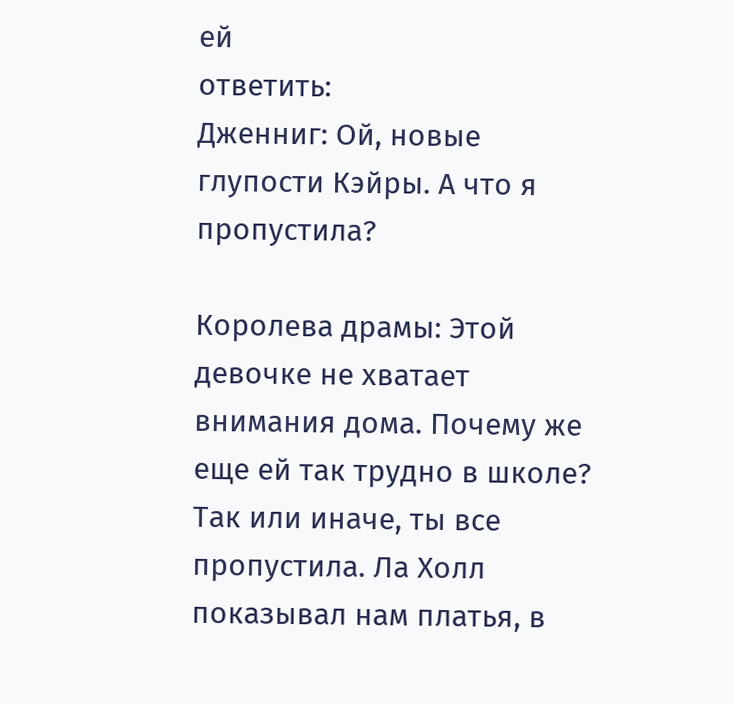ей
ответить:
Дженниг: Ой, новые глупости Кэйры. А что я
пропустила?

Королева драмы: Этой девочке не хватает внимания дома. Почему же
еще ей так трудно в школе? Так или иначе, ты все пропустила. Ла Холл
показывал нам платья, в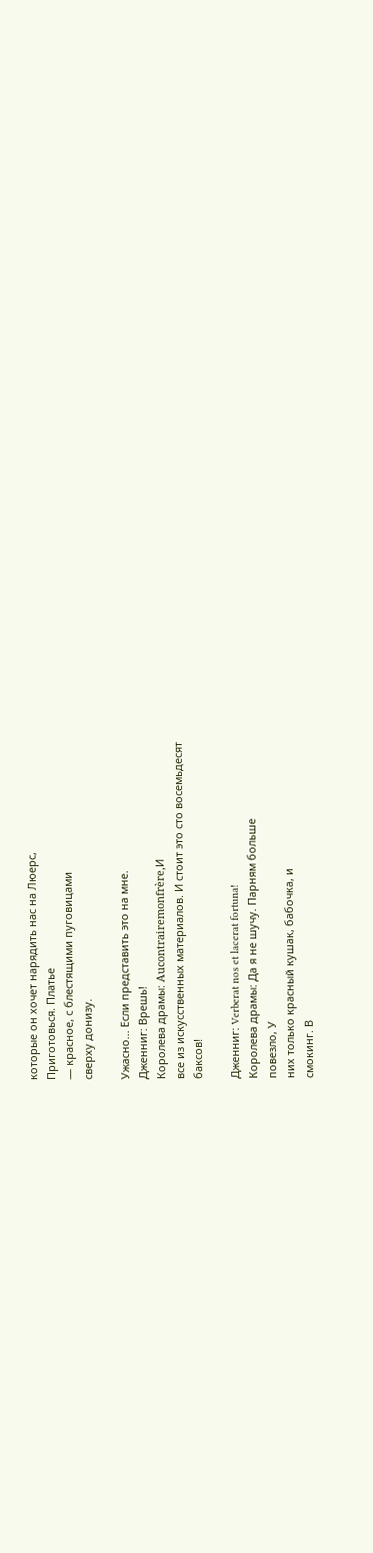которые он хочет нарядить нас на Люерс,
Приготовься. Платье
— красное, с блестящими пуговицами
сверху донизу.

Ужасно... Если представить это на мне.
Дженниг: Врешь!
Королева драмы: Aucontrairemonfrère,И
все из искусственных материалов. И стоит это сто восемьдесят
баксов!

Дженниг: Verberat nos et lacerat fortuna!
Королева драмы: Да я не шучу. Парням больше
повезло, У
них только красный кушак, бабочка, и
смокинг. В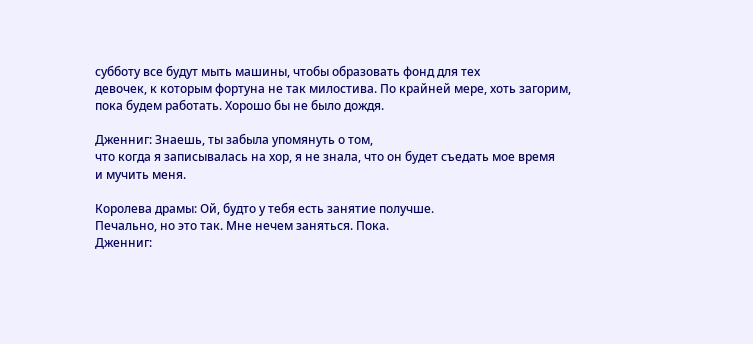субботу все будут мыть машины, чтобы образовать фонд для тех
девочек, к которым фортуна не так милостива. По крайней мере, хоть загорим,
пока будем работать. Хорошо бы не было дождя.

Дженниг: Знаешь, ты забыла упомянуть о том,
что когда я записывалась на хор, я не знала, что он будет съедать мое время
и мучить меня.

Королева драмы: Ой, будто у тебя есть занятие получше.
Печально, но это так. Мне нечем заняться. Пока.
Дженниг: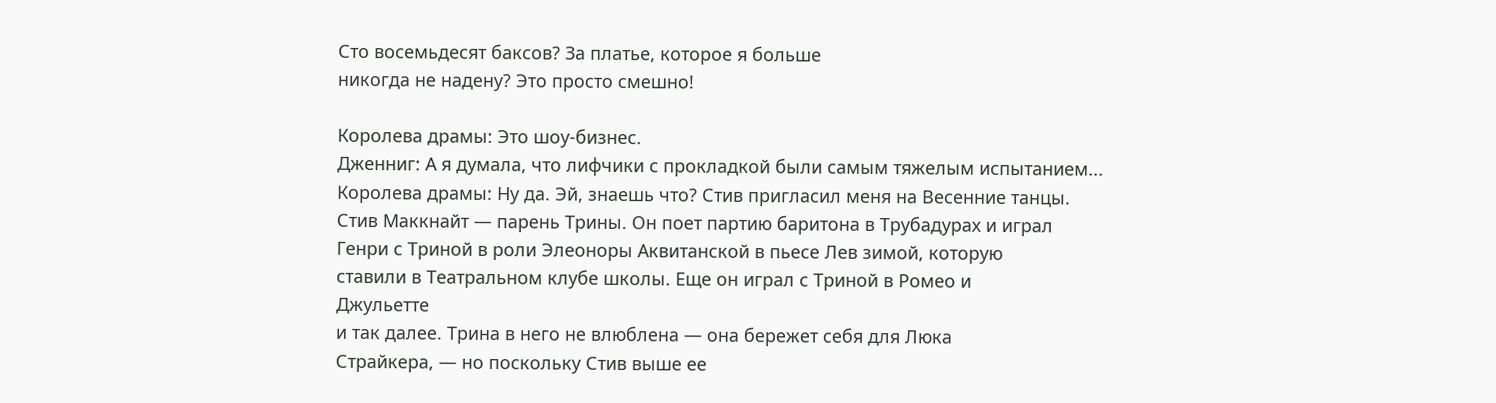Сто восемьдесят баксов? За платье, которое я больше
никогда не надену? Это просто смешно!

Королева драмы: Это шоу-бизнес.
Дженниг: А я думала, что лифчики с прокладкой были самым тяжелым испытанием...
Королева драмы: Ну да. Эй, знаешь что? Стив пригласил меня на Весенние танцы.
Стив Маккнайт — парень Трины. Он поет партию баритона в Трубадурах и играл
Генри с Триной в роли Элеоноры Аквитанской в пьесе Лев зимой, которую
ставили в Театральном клубе школы. Еще он играл с Триной в Ромео и
Джульетте
и так далее. Трина в него не влюблена — она бережет себя для Люка
Страйкера, — но поскольку Стив выше ее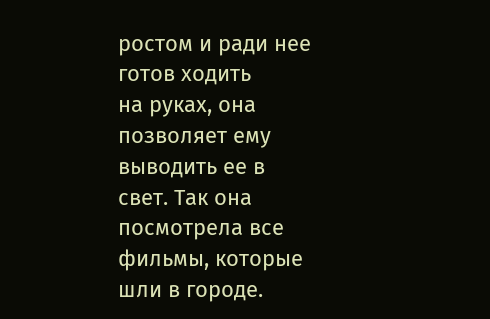ростом и ради нее готов ходить
на руках, она позволяет ему выводить ее в свет. Так она посмотрела все
фильмы, которые шли в городе.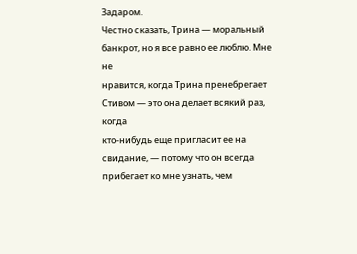Задаром.
Честно сказать, Трина — моральный банкрот, но я все равно ее люблю. Мне не
нравится, когда Трина пренебрегает Стивом — это она делает всякий раз, когда
кто-нибудь еще пригласит ее на свидание, — потому что он всегда
прибегает ко мне узнать, чем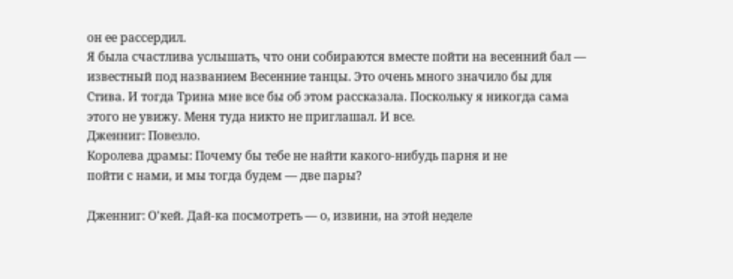он ее рассердил.
Я была счастлива услышать, что они собираются вместе пойти на весенний бал —
известный под названием Весенние танцы. Это очень много значило бы для
Стива. И тогда Трина мне все бы об этом рассказала. Поскольку я никогда сама
этого не увижу. Меня туда никто не приглашал. И все.
Дженниг: Повезло.
Королева драмы: Почему бы тебе не найти какого-нибудь парня и не
пойти с нами, и мы тогда будем — две пары?

Дженниг: О'кей. Дай-ка посмотреть — о, извини, на этой неделе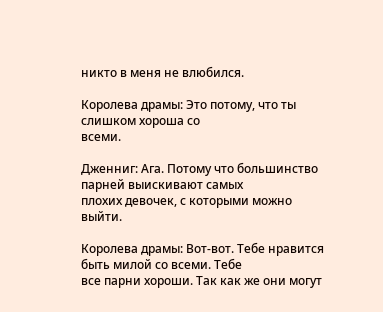никто в меня не влюбился.

Королева драмы: Это потому, что ты слишком хороша со
всеми.

Дженниг: Ага. Потому что большинство парней выискивают самых
плохих девочек, с которыми можно выйти.

Королева драмы: Вот-вот. Тебе нравится быть милой со всеми. Тебе
все парни хороши. Так как же они могут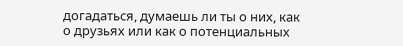догадаться, думаешь ли ты о них, как
о друзьях или как о потенциальных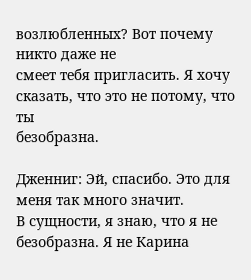возлюбленных? Вот почему никто даже не
смеет тебя пригласить. Я хочу сказать, что это не потому, что ты
безобразна.

Дженниг: Эй, спасибо. Это для меня так много значит.
В сущности, я знаю, что я не безобразна. Я не Карина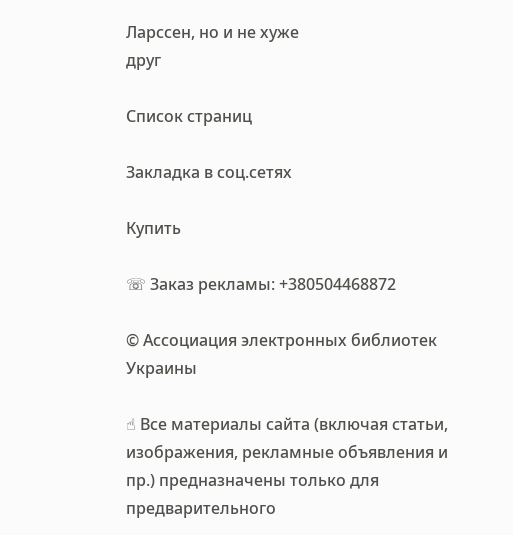Ларссен, но и не хуже
друг

Список страниц

Закладка в соц.сетях

Купить

☏ Заказ рекламы: +380504468872

© Ассоциация электронных библиотек Украины

☝ Все материалы сайта (включая статьи, изображения, рекламные объявления и пр.) предназначены только для предварительного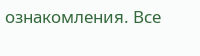ознакомления. Все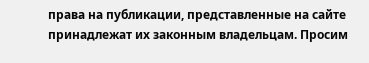права на публикации, представленные на сайте принадлежат их законным владельцам. Просим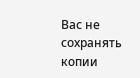Вас не сохранять копии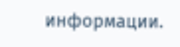информации.